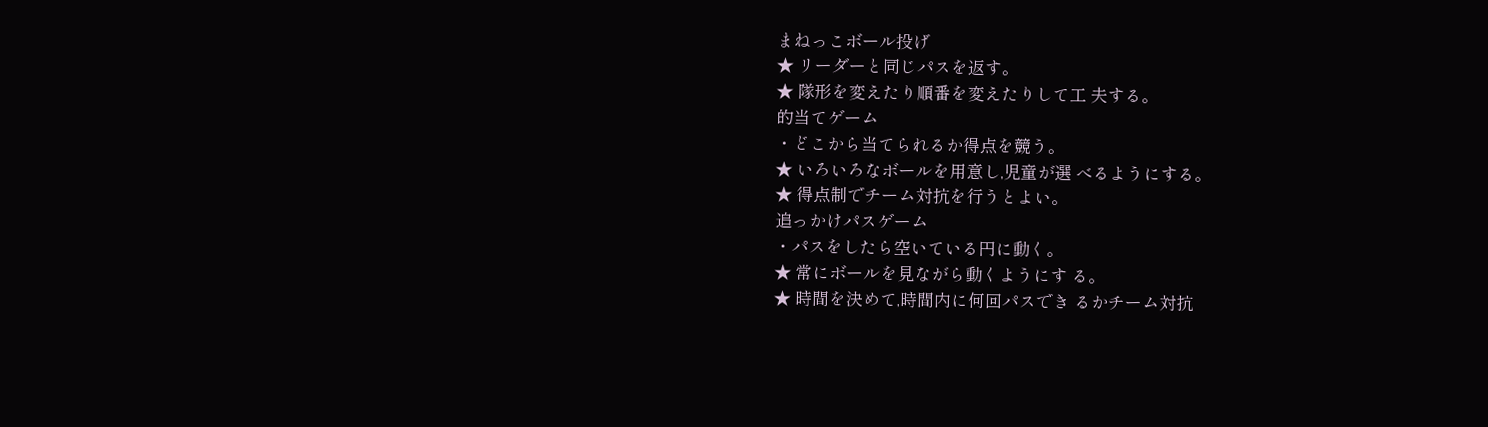まねっこボール投げ
★ リーダーと同じパスを返す。
★ 隊形を変えたり順番を変えたりして工 夫する。
的当てゲーム
・どこから当てられるか得点を競う。
★ いろいろなボールを用意し,児童が選 べるようにする。
★ 得点制でチーム対抗を行うとよい。
追っかけパスゲーム
・パスをしたら空いている円に動く。
★ 常にボールを見ながら動くようにす る。
★ 時間を決めて,時間内に何回パスでき るかチーム対抗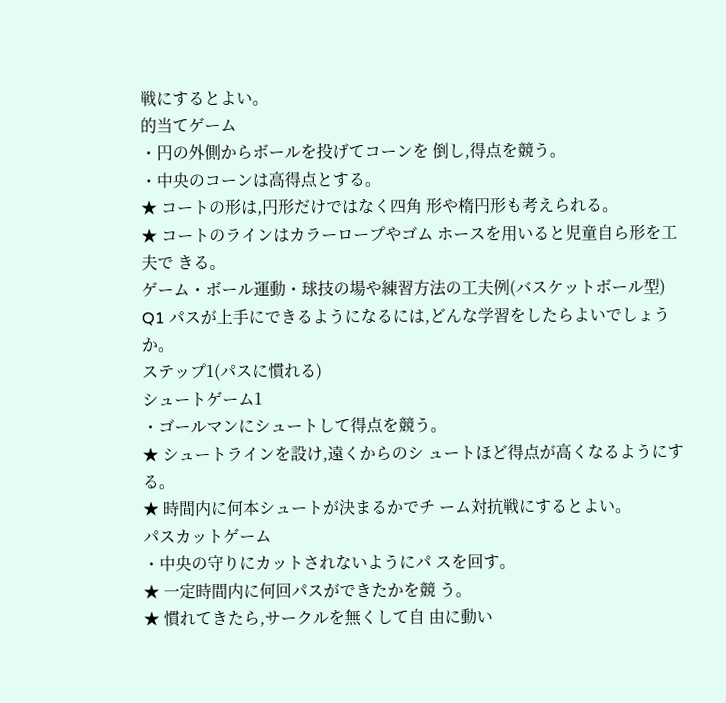戦にするとよい。
的当てゲーム
・円の外側からボールを投げてコーンを 倒し,得点を競う。
・中央のコーンは高得点とする。
★ コートの形は,円形だけではなく四角 形や楕円形も考えられる。
★ コートのラインはカラーロープやゴム ホースを用いると児童自ら形を工夫で きる。
ゲーム・ボール運動・球技の場や練習方法の工夫例(バスケットボール型)
Q1 パスが上手にできるようになるには,どんな学習をしたらよいでしょうか。
ステップ1(パスに慣れる)
シュートゲーム1
・ゴールマンにシュートして得点を競う。
★ シュートラインを設け,遠くからのシ ュートほど得点が高くなるようにする。
★ 時間内に何本シュートが決まるかでチ ーム対抗戦にするとよい。
パスカットゲーム
・中央の守りにカットされないようにパ スを回す。
★ 一定時間内に何回パスができたかを競 う。
★ 慣れてきたら,サークルを無くして自 由に動い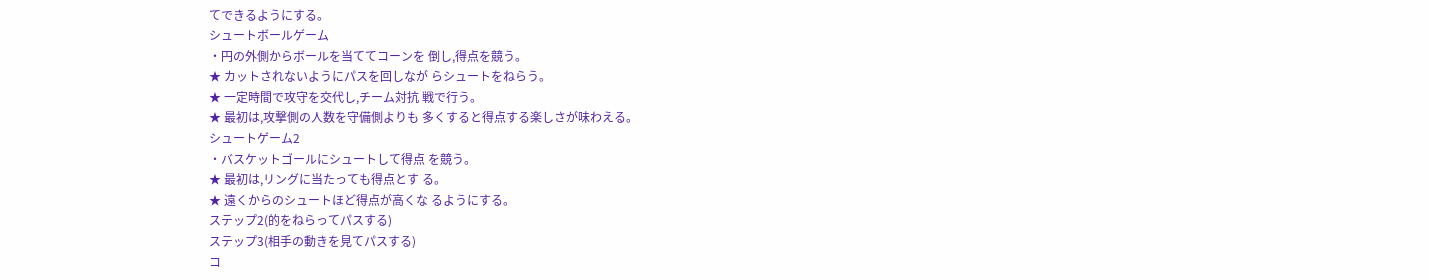てできるようにする。
シュートボールゲーム
・円の外側からボールを当ててコーンを 倒し,得点を競う。
★ カットされないようにパスを回しなが らシュートをねらう。
★ 一定時間で攻守を交代し,チーム対抗 戦で行う。
★ 最初は,攻撃側の人数を守備側よりも 多くすると得点する楽しさが味わえる。
シュートゲーム2
・バスケットゴールにシュートして得点 を競う。
★ 最初は,リングに当たっても得点とす る。
★ 遠くからのシュートほど得点が高くな るようにする。
ステップ2(的をねらってパスする)
ステップ3(相手の動きを見てパスする)
コ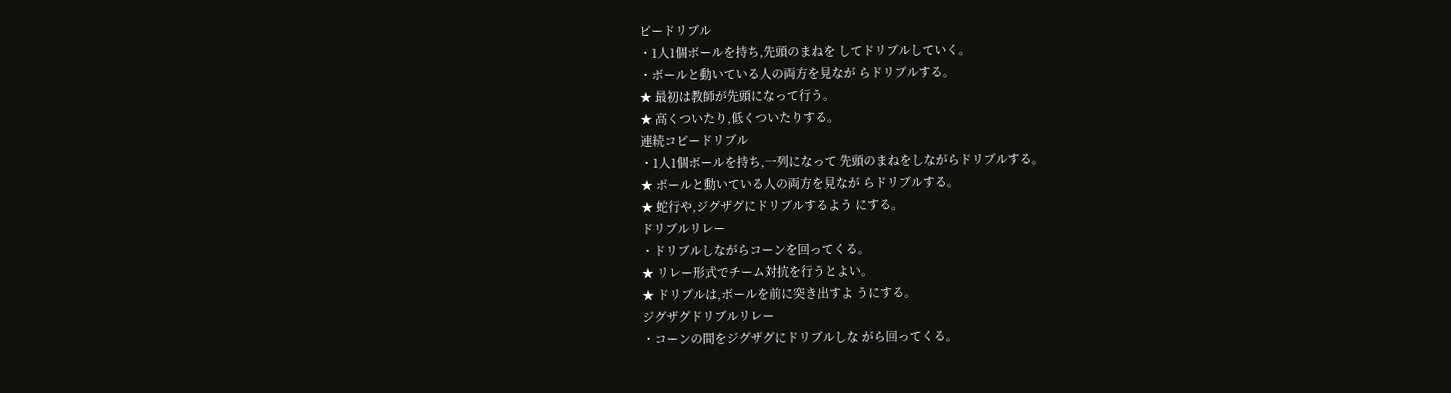ピードリブル
・1人1個ボールを持ち,先頭のまねを してドリブルしていく。
・ボールと動いている人の両方を見なが らドリブルする。
★ 最初は教師が先頭になって行う。
★ 高くついたり,低くついたりする。
連続コピードリブル
・1人1個ボールを持ち,一列になって 先頭のまねをしながらドリブルする。
★ ボールと動いている人の両方を見なが らドリブルする。
★ 蛇行や,ジグザグにドリブルするよう にする。
ドリブルリレー
・ドリブルしながらコーンを回ってくる。
★ リレー形式でチーム対抗を行うとよい。
★ ドリブルは,ボールを前に突き出すよ うにする。
ジグザグドリブルリレー
・コーンの間をジグザグにドリブルしな がら回ってくる。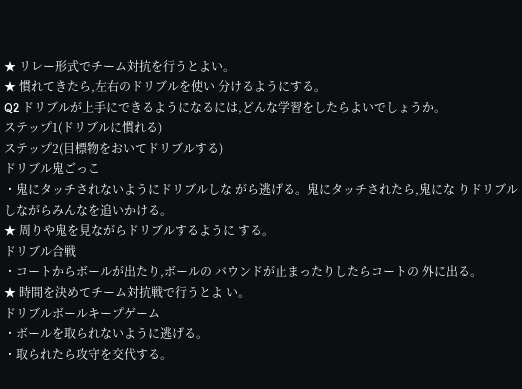★ リレー形式でチーム対抗を行うとよい。
★ 慣れてきたら,左右のドリブルを使い 分けるようにする。
Q2 ドリブルが上手にできるようになるには,どんな学習をしたらよいでしょうか。
ステップ1(ドリブルに慣れる)
ステップ2(目標物をおいてドリブルする)
ドリブル鬼ごっこ
・鬼にタッチされないようにドリブルしな がら逃げる。鬼にタッチされたら,鬼にな りドリブルしながらみんなを追いかける。
★ 周りや鬼を見ながらドリブルするように する。
ドリブル合戦
・コートからボールが出たり,ボールの バウンドが止まったりしたらコートの 外に出る。
★ 時間を決めてチーム対抗戦で行うとよ い。
ドリブルボールキープゲーム
・ボールを取られないように逃げる。
・取られたら攻守を交代する。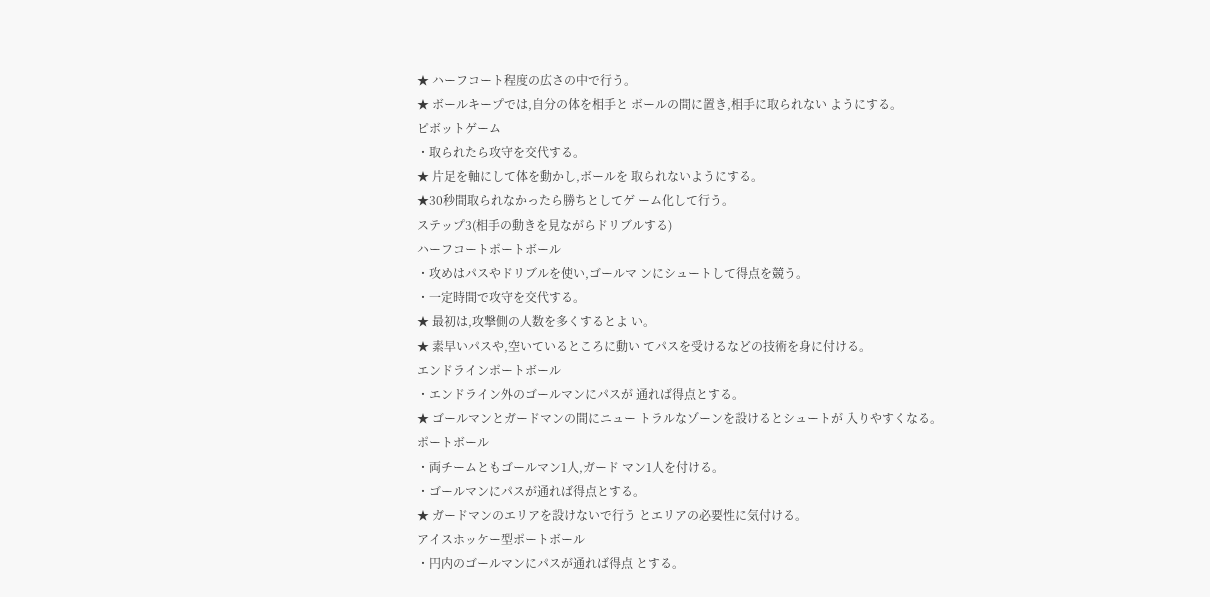★ ハーフコート程度の広さの中で行う。
★ ボールキープでは,自分の体を相手と ボールの間に置き,相手に取られない ようにする。
ピボットゲーム
・取られたら攻守を交代する。
★ 片足を軸にして体を動かし,ボールを 取られないようにする。
★30秒間取られなかったら勝ちとしてゲ ーム化して行う。
ステップ3(相手の動きを見ながらドリブルする)
ハーフコートポートボール
・攻めはパスやドリブルを使い,ゴールマ ンにシュートして得点を競う。
・一定時間で攻守を交代する。
★ 最初は,攻撃側の人数を多くするとよ い。
★ 素早いパスや,空いているところに動い てパスを受けるなどの技術を身に付ける。
エンドラインポートボール
・エンドライン外のゴールマンにパスが 通れば得点とする。
★ ゴールマンとガードマンの間にニュー トラルなゾーンを設けるとシュートが 入りやすくなる。
ポートボール
・両チームともゴールマン1人,ガード マン1人を付ける。
・ゴールマンにパスが通れば得点とする。
★ ガードマンのエリアを設けないで行う とエリアの必要性に気付ける。
アイスホッケー型ポートボール
・円内のゴールマンにパスが通れば得点 とする。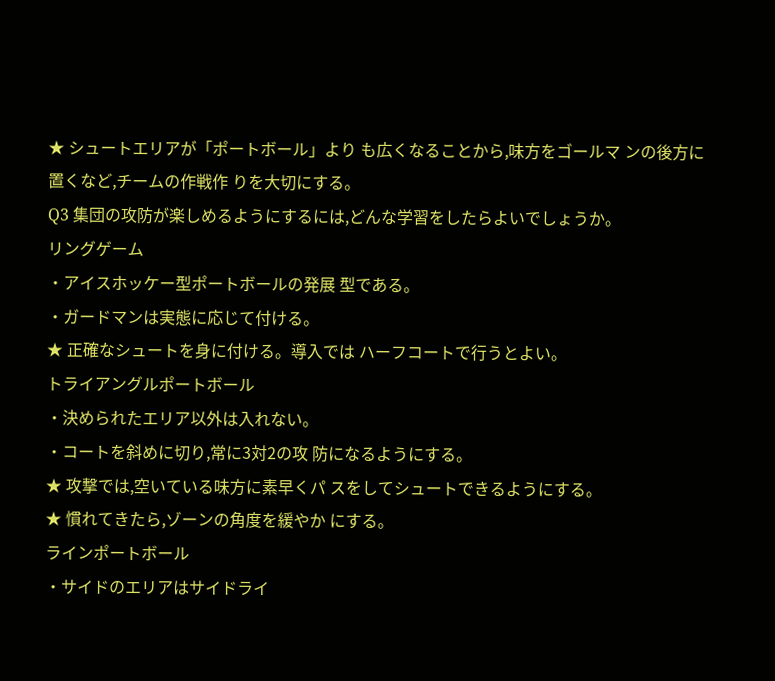★ シュートエリアが「ポートボール」より も広くなることから,味方をゴールマ ンの後方に置くなど,チームの作戦作 りを大切にする。
Q3 集団の攻防が楽しめるようにするには,どんな学習をしたらよいでしょうか。
リングゲーム
・アイスホッケー型ポートボールの発展 型である。
・ガードマンは実態に応じて付ける。
★ 正確なシュートを身に付ける。導入では ハーフコートで行うとよい。
トライアングルポートボール
・決められたエリア以外は入れない。
・コートを斜めに切り,常に3対2の攻 防になるようにする。
★ 攻撃では,空いている味方に素早くパ スをしてシュートできるようにする。
★ 慣れてきたら,ゾーンの角度を緩やか にする。
ラインポートボール
・サイドのエリアはサイドライ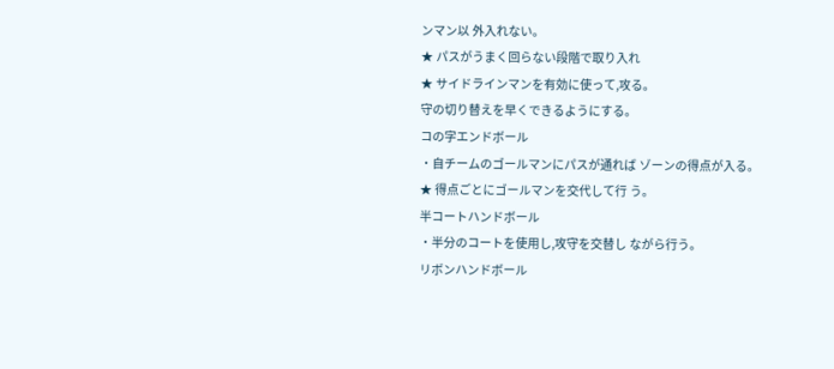ンマン以 外入れない。
★ パスがうまく回らない段階で取り入れ
★ サイドラインマンを有効に使って,攻る。
守の切り替えを早くできるようにする。
コの字エンドボール
・自チームのゴールマンにパスが通れば ゾーンの得点が入る。
★ 得点ごとにゴールマンを交代して行 う。
半コートハンドボール
・半分のコートを使用し,攻守を交替し ながら行う。
リボンハンドボール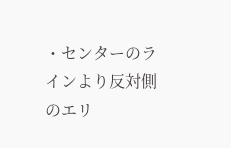・センターのラインより反対側のエリ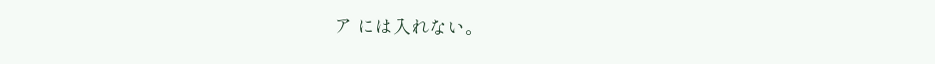ア には入れない。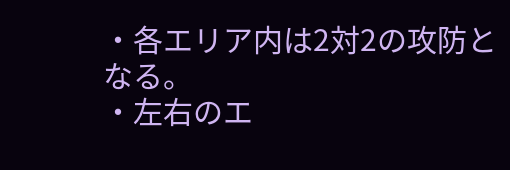・各エリア内は2対2の攻防となる。
・左右のエ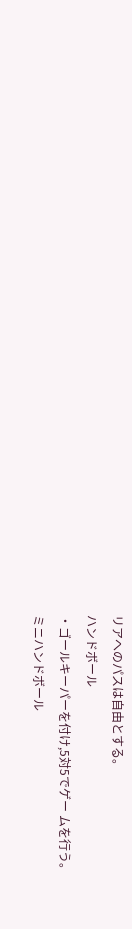リアへのパスは自由とする。
ハンドボール
・ゴールキーパーを付け,5対5でゲー ムを行う。
ミニハンドボール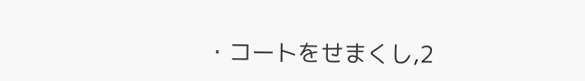・コートをせまくし,2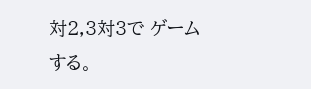対2,3対3で ゲームする。